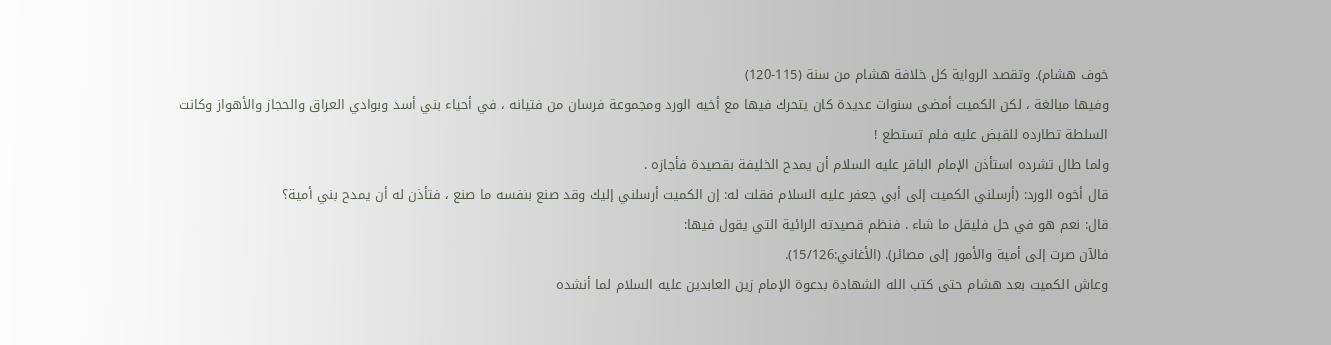خوف هشام). وتقصد الرواية كل خلافة هشام من سنة (115-120)
وفيها مبالغة ، لكن الكميت أمضى سنوات عديدة كان يتحرك فيها مع أخيه الورد ومجموعة فرسان من فتيانه ، في أحياء بني أسد وبوادي العراق والحجاز والأهواز وكانت السلطة تطارده للقبض عليه فلم تستطع !
ولما طال تشرده استأذن الإمام الباقر عليه السلام أن يمدح الخليفة بقصيدة فأجازه .
قال أخوه الورد: (أرسلني الكميت إلى أبي جعفر عليه السلام فقلت له: إن الكميت أرسلني إليك وقد صنع بنفسه ما صنع ، فتأذن له أن يمدح بني أمية؟
قال: نعم هو في حل فليقل ما شاء . فنظم قصيدته الرائية التي يقول فيها:
فالآن صرت إلى أمية والأمور إلى مصائر). (الأغاني:15/126).
وعاش الكميت بعد هشام حتى كتب الله الشهادة بدعوة الإمام زين العابدين عليه السلام لما أنشده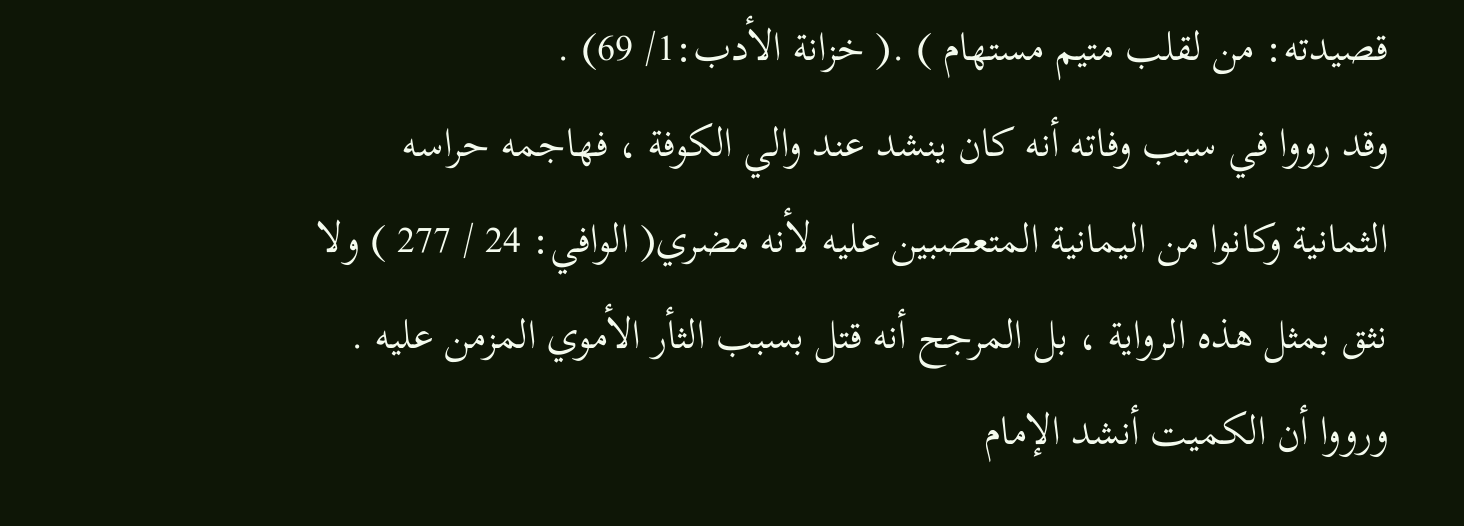قصيدته: من لقلب متيم مستهام ) .( خزانة الأدب:1/ 69) .
وقد رووا في سبب وفاته أنه كان ينشد عند والي الكوفة ، فهاجمه حراسه الثمانية وكانوا من اليمانية المتعصبين عليه لأنه مضري( الوافي: 24 / 277 ) ولا نثق بمثل هذه الرواية ، بل المرجح أنه قتل بسبب الثأر الأموي المزمن عليه .
ورووا أن الكميت أنشد الإمام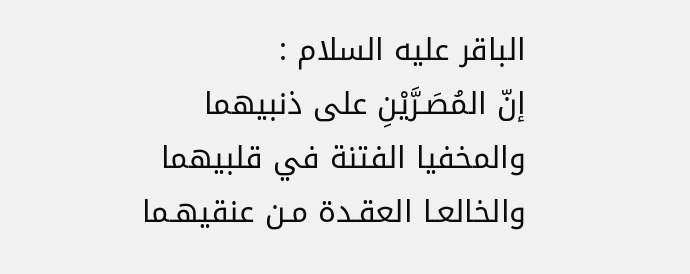الباقر عليه السلام :
إنّ المُصَـرَّيْنِ على ذنبيهما
والمخفيا الفتنة في قلبيهما
والخالعـا العقـدة مـن عنقيهـما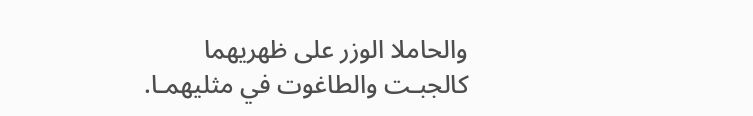والحاملا الوزر على ظهريهما
كالجبـت والطاغوت في مثليهمـا.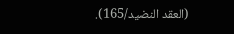(العقد النضيد/165).